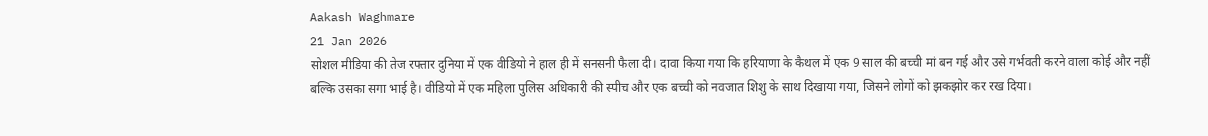Aakash Waghmare
21 Jan 2026
सोशल मीडिया की तेज रफ्तार दुनिया में एक वीडियो ने हाल ही में सनसनी फैला दी। दावा किया गया कि हरियाणा के कैथल में एक 9 साल की बच्ची मां बन गई और उसे गर्भवती करने वाला कोई और नहीं बल्कि उसका सगा भाई है। वीडियो में एक महिला पुलिस अधिकारी की स्पीच और एक बच्ची को नवजात शिशु के साथ दिखाया गया, जिसने लोगों को झकझोर कर रख दिया।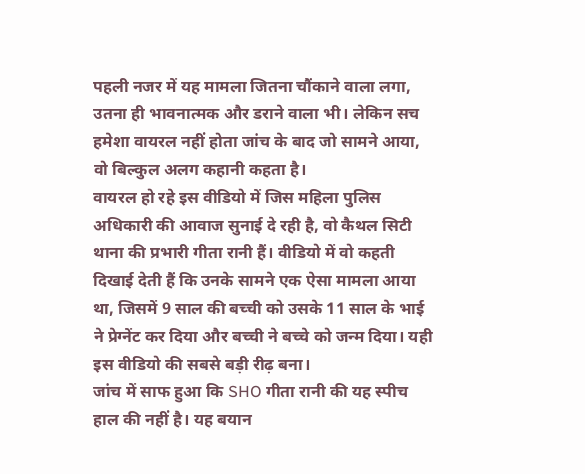पहली नजर में यह मामला जितना चौंकाने वाला लगा, उतना ही भावनात्मक और डराने वाला भी। लेकिन सच हमेशा वायरल नहीं होता जांच के बाद जो सामने आया, वो बिल्कुल अलग कहानी कहता है।
वायरल हो रहे इस वीडियो में जिस महिला पुलिस अधिकारी की आवाज सुनाई दे रही है, वो कैथल सिटी थाना की प्रभारी गीता रानी हैं। वीडियो में वो कहती दिखाई देती हैं कि उनके सामने एक ऐसा मामला आया था, जिसमें 9 साल की बच्ची को उसके 11 साल के भाई ने प्रेग्नेंट कर दिया और बच्ची ने बच्चे को जन्म दिया। यही इस वीडियो की सबसे बड़ी रीढ़ बना।
जांच में साफ हुआ कि SHO गीता रानी की यह स्पीच हाल की नहीं है। यह बयान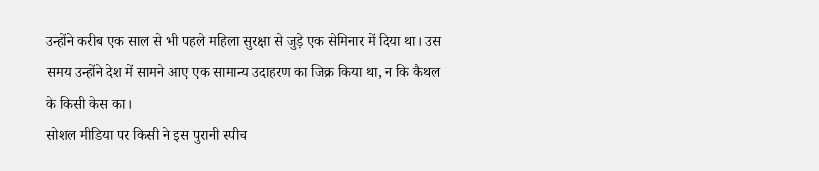उन्होंने करीब एक साल से भी पहले महिला सुरक्षा से जुड़े एक सेमिनार में दिया था। उस समय उन्होंने देश में सामने आए एक सामान्य उदाहरण का जिक्र किया था, न कि कैथल के किसी केस का।
सोशल मीडिया पर किसी ने इस पुरानी स्पीच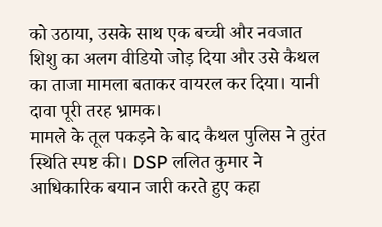को उठाया, उसके साथ एक बच्ची और नवजात शिशु का अलग वीडियो जोड़ दिया और उसे कैथल का ताजा मामला बताकर वायरल कर दिया। यानी दावा पूरी तरह भ्रामक।
मामले के तूल पकड़ने के बाद कैथल पुलिस ने तुरंत स्थिति स्पष्ट की। DSP ललित कुमार ने आधिकारिक बयान जारी करते हुए कहा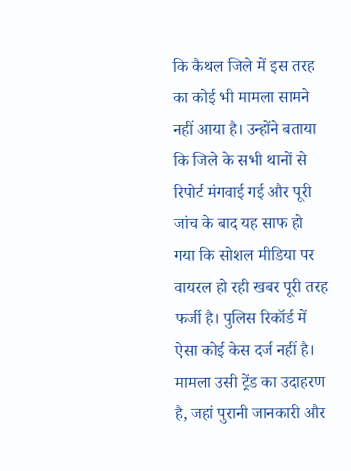कि कैथल जिले में इस तरह का कोई भी मामला सामने नहीं आया है। उन्होंने बताया कि जिले के सभी थानों से रिपोर्ट मंगवाई गई और पूरी जांच के बाद यह साफ हो गया कि सोशल मीडिया पर वायरल हो रही खबर पूरी तरह फर्जी है। पुलिस रिकॉर्ड में ऐसा कोई केस दर्ज नहीं है।
मामला उसी ट्रेंड का उदाहरण है, जहां पुरानी जानकारी और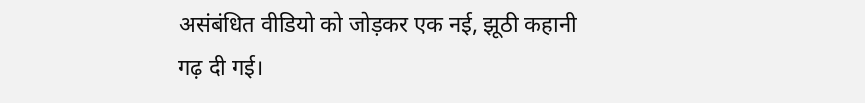असंबंधित वीडियो को जोड़कर एक नई, झूठी कहानी गढ़ दी गई।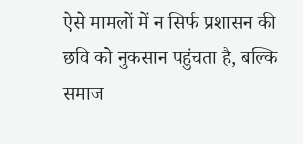ऐसे मामलों में न सिर्फ प्रशासन की छवि को नुकसान पहुंचता है, बल्कि समाज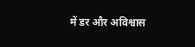में डर और अविश्वास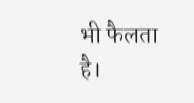भी फैलता है।